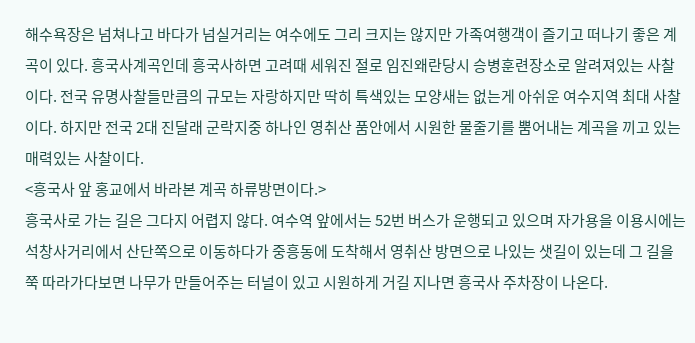해수욕장은 넘쳐나고 바다가 넘실거리는 여수에도 그리 크지는 않지만 가족여행객이 즐기고 떠나기 좋은 계곡이 있다. 흥국사계곡인데 흥국사하면 고려때 세워진 절로 임진왜란당시 승병훈련장소로 알려져있는 사찰이다. 전국 유명사찰들만큼의 규모는 자랑하지만 딱히 특색있는 모양새는 없는게 아쉬운 여수지역 최대 사찰이다. 하지만 전국 2대 진달래 군락지중 하나인 영취산 품안에서 시원한 물줄기를 뿜어내는 계곡을 끼고 있는 매력있는 사찰이다.
<흥국사 앞 홍교에서 바라본 계곡 하류방면이다.>
흥국사로 가는 길은 그다지 어렵지 않다. 여수역 앞에서는 52번 버스가 운행되고 있으며 자가용을 이용시에는 석창사거리에서 산단쪽으로 이동하다가 중흥동에 도착해서 영취산 방면으로 나있는 샛길이 있는데 그 길을 쭉 따라가다보면 나무가 만들어주는 터널이 있고 시원하게 거길 지나면 흥국사 주차장이 나온다.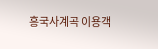흥국사계곡 이용객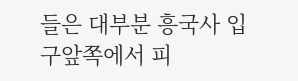들은 대부분 흥국사 입구앞쪽에서 피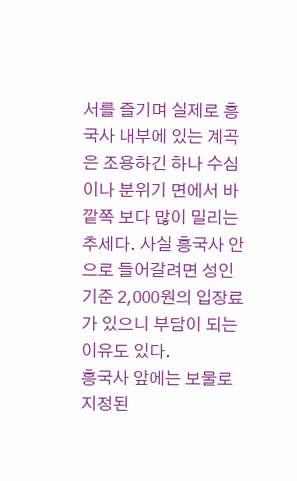서를 즐기며 실제로 흥국사 내부에 있는 계곡은 조용하긴 하나 수심이나 분위기 면에서 바깥쪽 보다 많이 밀리는 추세다. 사실 흥국사 안으로 들어갈려면 성인기준 2,000원의 입장료가 있으니 부담이 되는 이유도 있다.
흥국사 앞에는 보물로 지정된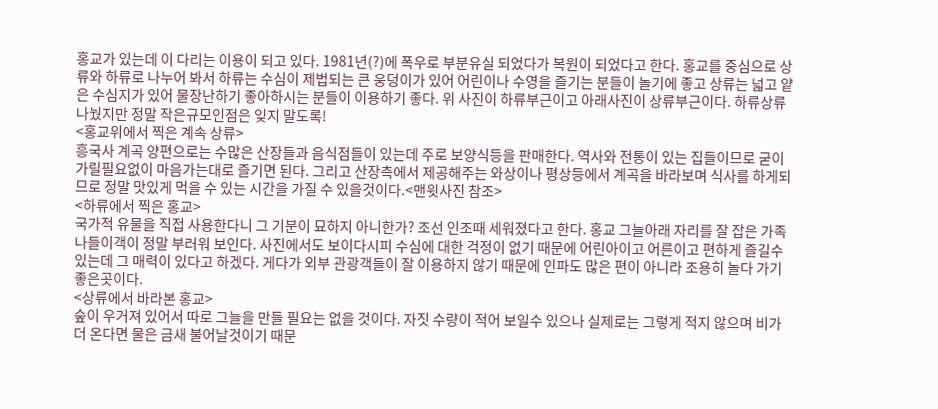홍교가 있는데 이 다리는 이용이 되고 있다. 1981년(?)에 폭우로 부분유실 되었다가 복원이 되었다고 한다. 홍교를 중심으로 상류와 하류로 나누어 봐서 하류는 수심이 제법되는 큰 웅덩이가 있어 어린이나 수영을 즐기는 분들이 놀기에 좋고 상류는 넓고 얕은 수심지가 있어 물장난하기 좋아하시는 분들이 이용하기 좋다. 위 사진이 하류부근이고 아래사진이 상류부근이다. 하류상류 나눴지만 정말 작은규모인점은 잊지 말도록!
<홍교위에서 찍은 계속 상류>
흥국사 계곡 양편으로는 수많은 산장들과 음식점들이 있는데 주로 보양식등을 판매한다. 역사와 전통이 있는 집들이므로 굳이 가릴필요없이 마음가는대로 즐기면 된다. 그리고 산장측에서 제공해주는 와상이나 평상등에서 계곡을 바라보며 식사를 하게되므로 정말 맛있게 먹을 수 있는 시간을 가질 수 있을것이다.<맨윗사진 참조>
<하류에서 찍은 홍교>
국가적 유물을 직접 사용한다니 그 기분이 묘하지 아니한가? 조선 인조때 세워졌다고 한다. 홍교 그늘아래 자리를 잘 잡은 가족 나들이객이 정말 부러워 보인다. 사진에서도 보이다시피 수심에 대한 걱정이 없기 때문에 어린아이고 어른이고 편하게 즐길수 있는데 그 매력이 있다고 하겠다. 게다가 외부 관광객들이 잘 이용하지 않기 때문에 인파도 많은 편이 아니라 조용히 놀다 가기 좋은곳이다.
<상류에서 바라본 홍교>
숲이 우거져 있어서 따로 그늘을 만들 필요는 없을 것이다. 자짓 수량이 적어 보일수 있으나 실제로는 그렇게 적지 않으며 비가 더 온다면 물은 금새 불어날것이기 때문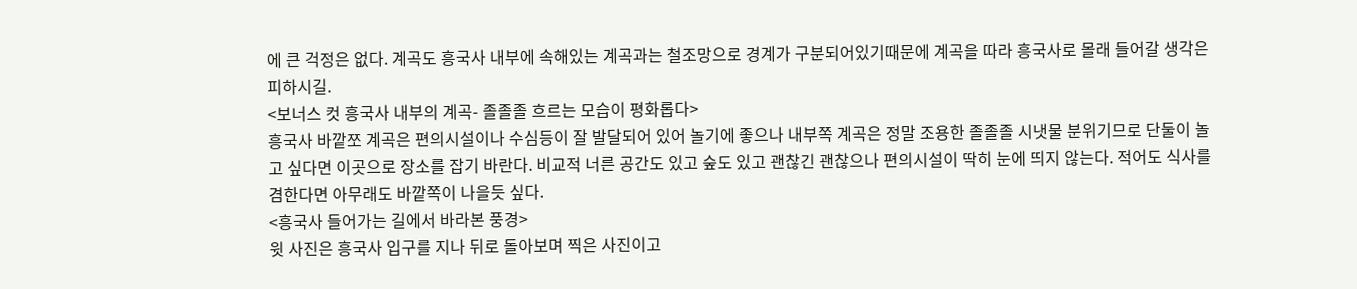에 큰 걱정은 없다. 계곡도 흥국사 내부에 속해있는 계곡과는 철조망으로 경계가 구분되어있기때문에 계곡을 따라 흥국사로 몰래 들어갈 생각은 피하시길.
<보너스 컷 흥국사 내부의 계곡- 졸졸졸 흐르는 모습이 평화롭다>
흥국사 바깥쪼 계곡은 편의시설이나 수심등이 잘 발달되어 있어 놀기에 좋으나 내부쪽 계곡은 정말 조용한 졸졸졸 시냇물 분위기므로 단둘이 놀고 싶다면 이곳으로 장소를 잡기 바란다. 비교적 너른 공간도 있고 숲도 있고 괜찮긴 괜찮으나 편의시설이 딱히 눈에 띄지 않는다. 적어도 식사를 겸한다면 아무래도 바깥쪽이 나을듯 싶다.
<흥국사 들어가는 길에서 바라본 풍경>
윗 사진은 흥국사 입구를 지나 뒤로 돌아보며 찍은 사진이고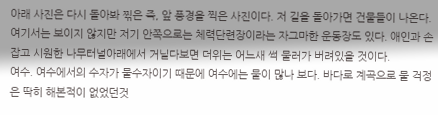아래 사진은 다시 돌아봐 찎은 즉, 앞 풍경을 찍은 사진이다. 저 길을 돌아가면 건물들이 나온다. 여기서는 보이지 않지만 저기 안쪽으로는 체력단련장이라는 자그마한 운동장도 있다. 애인과 손잡고 시원한 나무터널아래에서 거닐다보면 더위는 어느새 썩 물러가 버려있을 것이다.
여수. 여수에서의 수자가 물수자이기 때문에 여수에는 물이 많나 보다. 바다로 계곡으로 물 걱정은 딱히 해본적이 없었던것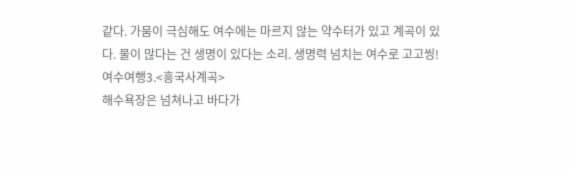같다. 가뭄이 극심해도 여수에는 마르지 않는 약수터가 있고 계곡이 있다. 물이 많다는 건 생명이 있다는 소리. 생명력 넘치는 여수로 고고씽!
여수여행3.<흥국사계곡>
해수욕장은 넘쳐나고 바다가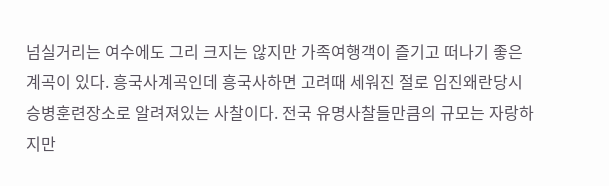넘실거리는 여수에도 그리 크지는 않지만 가족여행객이 즐기고 떠나기 좋은 계곡이 있다. 흥국사계곡인데 흥국사하면 고려때 세워진 절로 임진왜란당시 승병훈련장소로 알려져있는 사찰이다. 전국 유명사찰들만큼의 규모는 자랑하지만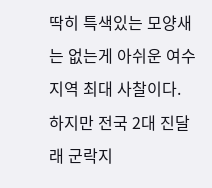딱히 특색있는 모양새는 없는게 아쉬운 여수지역 최대 사찰이다. 하지만 전국 2대 진달래 군락지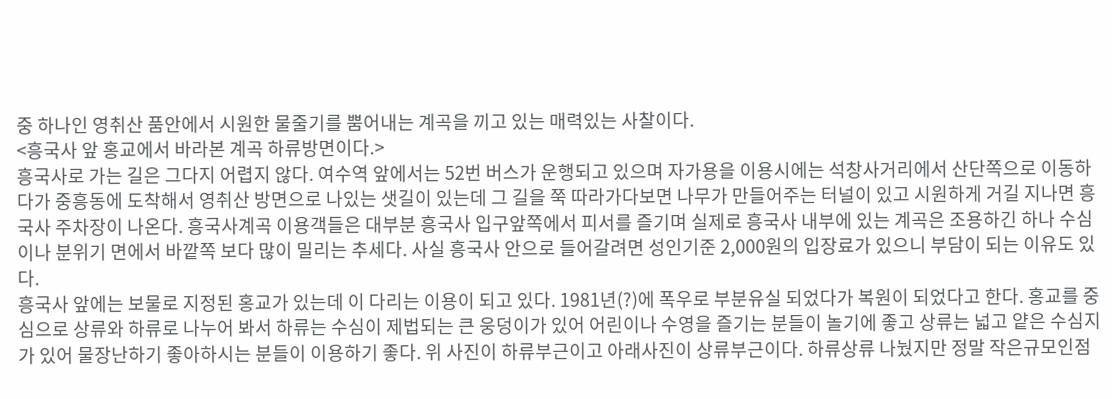중 하나인 영취산 품안에서 시원한 물줄기를 뿜어내는 계곡을 끼고 있는 매력있는 사찰이다.
<흥국사 앞 홍교에서 바라본 계곡 하류방면이다.>
흥국사로 가는 길은 그다지 어렵지 않다. 여수역 앞에서는 52번 버스가 운행되고 있으며 자가용을 이용시에는 석창사거리에서 산단쪽으로 이동하다가 중흥동에 도착해서 영취산 방면으로 나있는 샛길이 있는데 그 길을 쭉 따라가다보면 나무가 만들어주는 터널이 있고 시원하게 거길 지나면 흥국사 주차장이 나온다. 흥국사계곡 이용객들은 대부분 흥국사 입구앞쪽에서 피서를 즐기며 실제로 흥국사 내부에 있는 계곡은 조용하긴 하나 수심이나 분위기 면에서 바깥쪽 보다 많이 밀리는 추세다. 사실 흥국사 안으로 들어갈려면 성인기준 2,000원의 입장료가 있으니 부담이 되는 이유도 있다.
흥국사 앞에는 보물로 지정된 홍교가 있는데 이 다리는 이용이 되고 있다. 1981년(?)에 폭우로 부분유실 되었다가 복원이 되었다고 한다. 홍교를 중심으로 상류와 하류로 나누어 봐서 하류는 수심이 제법되는 큰 웅덩이가 있어 어린이나 수영을 즐기는 분들이 놀기에 좋고 상류는 넓고 얕은 수심지가 있어 물장난하기 좋아하시는 분들이 이용하기 좋다. 위 사진이 하류부근이고 아래사진이 상류부근이다. 하류상류 나눴지만 정말 작은규모인점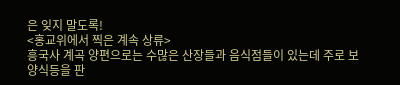은 잊지 말도록!
<홍교위에서 찍은 계속 상류>
흥국사 계곡 양편으로는 수많은 산장들과 음식점들이 있는데 주로 보양식등을 판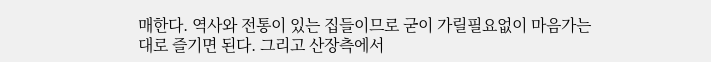매한다. 역사와 전통이 있는 집들이므로 굳이 가릴필요없이 마음가는대로 즐기면 된다. 그리고 산장측에서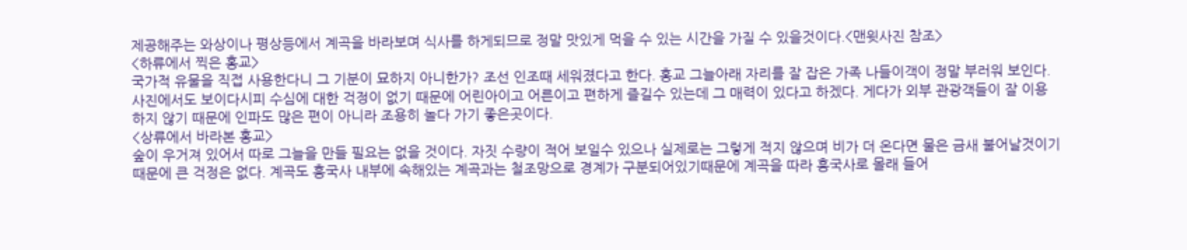제공해주는 와상이나 평상등에서 계곡을 바라보며 식사를 하게되므로 정말 맛있게 먹을 수 있는 시간을 가질 수 있을것이다.<맨윗사진 참조>
<하류에서 찍은 홍교>
국가적 유물을 직접 사용한다니 그 기분이 묘하지 아니한가? 조선 인조때 세워졌다고 한다. 홍교 그늘아래 자리를 잘 잡은 가족 나들이객이 정말 부러워 보인다. 사진에서도 보이다시피 수심에 대한 걱정이 없기 때문에 어린아이고 어른이고 편하게 즐길수 있는데 그 매력이 있다고 하겠다. 게다가 외부 관광객들이 잘 이용하지 않기 때문에 인파도 많은 편이 아니라 조용히 놀다 가기 좋은곳이다.
<상류에서 바라본 홍교>
숲이 우거져 있어서 따로 그늘을 만들 필요는 없을 것이다. 자짓 수량이 적어 보일수 있으나 실제로는 그렇게 적지 않으며 비가 더 온다면 물은 금새 불어날것이기 때문에 큰 걱정은 없다. 계곡도 흥국사 내부에 속해있는 계곡과는 철조망으로 경계가 구분되어있기때문에 계곡을 따라 흥국사로 몰래 들어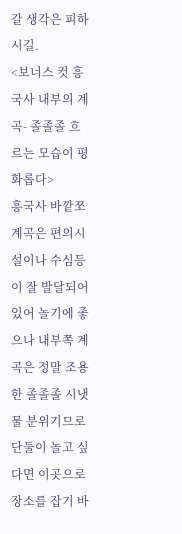갈 생각은 피하시길.
<보너스 컷 흥국사 내부의 계곡- 졸졸졸 흐르는 모습이 평화롭다>
흥국사 바깥쪼 계곡은 편의시설이나 수심등이 잘 발달되어 있어 놀기에 좋으나 내부쪽 계곡은 정말 조용한 졸졸졸 시냇물 분위기므로 단둘이 놀고 싶다면 이곳으로 장소를 잡기 바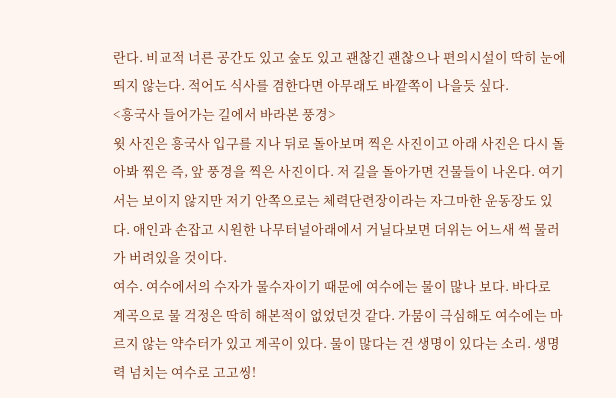란다. 비교적 너른 공간도 있고 숲도 있고 괜찮긴 괜찮으나 편의시설이 딱히 눈에 띄지 않는다. 적어도 식사를 겸한다면 아무래도 바깥쪽이 나을듯 싶다.
<흥국사 들어가는 길에서 바라본 풍경>
윗 사진은 흥국사 입구를 지나 뒤로 돌아보며 찍은 사진이고 아래 사진은 다시 돌아봐 찎은 즉, 앞 풍경을 찍은 사진이다. 저 길을 돌아가면 건물들이 나온다. 여기서는 보이지 않지만 저기 안쪽으로는 체력단련장이라는 자그마한 운동장도 있다. 애인과 손잡고 시원한 나무터널아래에서 거닐다보면 더위는 어느새 썩 물러가 버려있을 것이다.
여수. 여수에서의 수자가 물수자이기 때문에 여수에는 물이 많나 보다. 바다로 계곡으로 물 걱정은 딱히 해본적이 없었던것 같다. 가뭄이 극심해도 여수에는 마르지 않는 약수터가 있고 계곡이 있다. 물이 많다는 건 생명이 있다는 소리. 생명력 넘치는 여수로 고고씽!